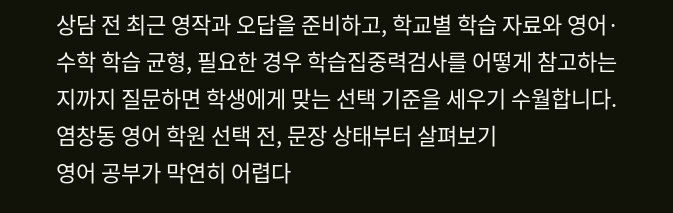상담 전 최근 영작과 오답을 준비하고, 학교별 학습 자료와 영어·수학 학습 균형, 필요한 경우 학습집중력검사를 어떻게 참고하는지까지 질문하면 학생에게 맞는 선택 기준을 세우기 수월합니다.
염창동 영어 학원 선택 전, 문장 상태부터 살펴보기
영어 공부가 막연히 어렵다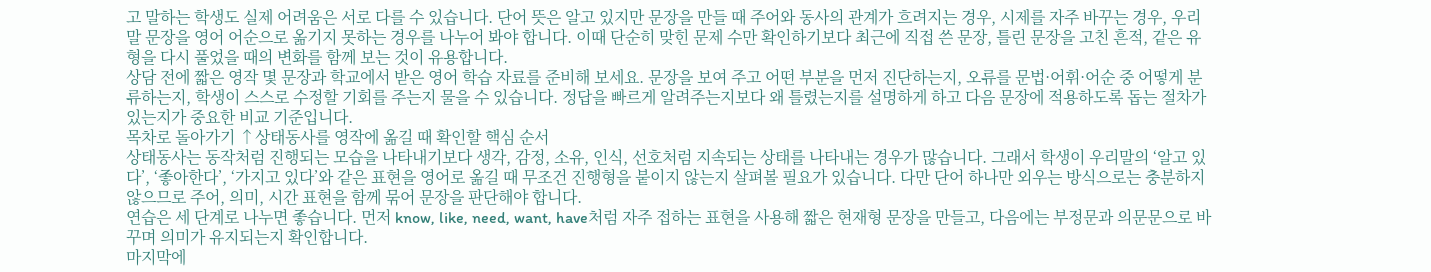고 말하는 학생도 실제 어려움은 서로 다를 수 있습니다. 단어 뜻은 알고 있지만 문장을 만들 때 주어와 동사의 관계가 흐려지는 경우, 시제를 자주 바꾸는 경우, 우리말 문장을 영어 어순으로 옮기지 못하는 경우를 나누어 봐야 합니다. 이때 단순히 맞힌 문제 수만 확인하기보다 최근에 직접 쓴 문장, 틀린 문장을 고친 흔적, 같은 유형을 다시 풀었을 때의 변화를 함께 보는 것이 유용합니다.
상담 전에 짧은 영작 몇 문장과 학교에서 받은 영어 학습 자료를 준비해 보세요. 문장을 보여 주고 어떤 부분을 먼저 진단하는지, 오류를 문법·어휘·어순 중 어떻게 분류하는지, 학생이 스스로 수정할 기회를 주는지 물을 수 있습니다. 정답을 빠르게 알려주는지보다 왜 틀렸는지를 설명하게 하고 다음 문장에 적용하도록 돕는 절차가 있는지가 중요한 비교 기준입니다.
목차로 돌아가기 ↑상태동사를 영작에 옮길 때 확인할 핵심 순서
상태동사는 동작처럼 진행되는 모습을 나타내기보다 생각, 감정, 소유, 인식, 선호처럼 지속되는 상태를 나타내는 경우가 많습니다. 그래서 학생이 우리말의 ‘알고 있다’, ‘좋아한다’, ‘가지고 있다’와 같은 표현을 영어로 옮길 때 무조건 진행형을 붙이지 않는지 살펴볼 필요가 있습니다. 다만 단어 하나만 외우는 방식으로는 충분하지 않으므로 주어, 의미, 시간 표현을 함께 묶어 문장을 판단해야 합니다.
연습은 세 단계로 나누면 좋습니다. 먼저 know, like, need, want, have처럼 자주 접하는 표현을 사용해 짧은 현재형 문장을 만들고, 다음에는 부정문과 의문문으로 바꾸며 의미가 유지되는지 확인합니다.
마지막에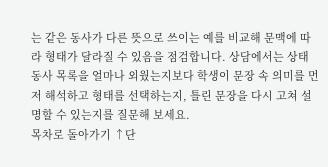는 같은 동사가 다른 뜻으로 쓰이는 예를 비교해 문맥에 따라 형태가 달라질 수 있음을 점검합니다. 상담에서는 상태동사 목록을 얼마나 외웠는지보다 학생이 문장 속 의미를 먼저 해석하고 형태를 선택하는지, 틀린 문장을 다시 고쳐 설명할 수 있는지를 질문해 보세요.
목차로 돌아가기 ↑단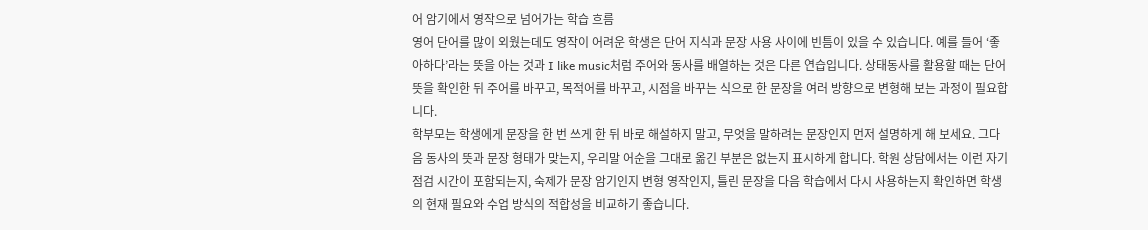어 암기에서 영작으로 넘어가는 학습 흐름
영어 단어를 많이 외웠는데도 영작이 어려운 학생은 단어 지식과 문장 사용 사이에 빈틈이 있을 수 있습니다. 예를 들어 ‘좋아하다’라는 뜻을 아는 것과 I like music처럼 주어와 동사를 배열하는 것은 다른 연습입니다. 상태동사를 활용할 때는 단어 뜻을 확인한 뒤 주어를 바꾸고, 목적어를 바꾸고, 시점을 바꾸는 식으로 한 문장을 여러 방향으로 변형해 보는 과정이 필요합니다.
학부모는 학생에게 문장을 한 번 쓰게 한 뒤 바로 해설하지 말고, 무엇을 말하려는 문장인지 먼저 설명하게 해 보세요. 그다음 동사의 뜻과 문장 형태가 맞는지, 우리말 어순을 그대로 옮긴 부분은 없는지 표시하게 합니다. 학원 상담에서는 이런 자기 점검 시간이 포함되는지, 숙제가 문장 암기인지 변형 영작인지, 틀린 문장을 다음 학습에서 다시 사용하는지 확인하면 학생의 현재 필요와 수업 방식의 적합성을 비교하기 좋습니다.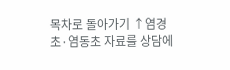목차로 돌아가기 ↑염경초·염동초 자료를 상담에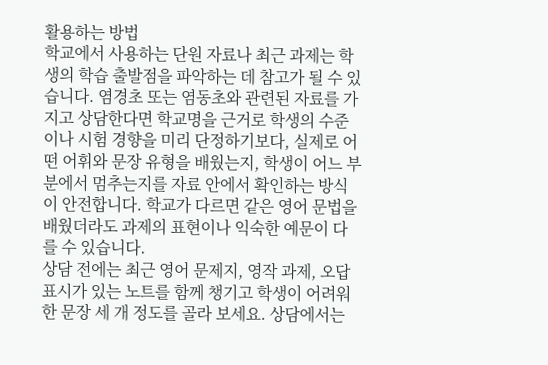활용하는 방법
학교에서 사용하는 단원 자료나 최근 과제는 학생의 학습 출발점을 파악하는 데 참고가 될 수 있습니다. 염경초 또는 염동초와 관련된 자료를 가지고 상담한다면 학교명을 근거로 학생의 수준이나 시험 경향을 미리 단정하기보다, 실제로 어떤 어휘와 문장 유형을 배웠는지, 학생이 어느 부분에서 멈추는지를 자료 안에서 확인하는 방식이 안전합니다. 학교가 다르면 같은 영어 문법을 배웠더라도 과제의 표현이나 익숙한 예문이 다를 수 있습니다.
상담 전에는 최근 영어 문제지, 영작 과제, 오답 표시가 있는 노트를 함께 챙기고 학생이 어려워한 문장 세 개 정도를 골라 보세요. 상담에서는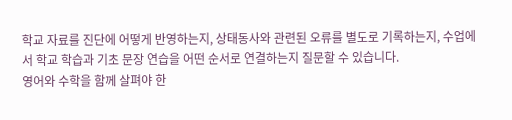학교 자료를 진단에 어떻게 반영하는지, 상태동사와 관련된 오류를 별도로 기록하는지, 수업에서 학교 학습과 기초 문장 연습을 어떤 순서로 연결하는지 질문할 수 있습니다.
영어와 수학을 함께 살펴야 한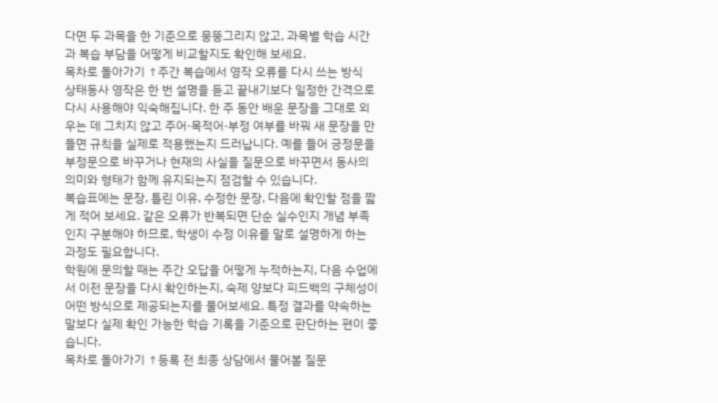다면 두 과목을 한 기준으로 뭉뚱그리지 않고, 과목별 학습 시간과 복습 부담을 어떻게 비교할지도 확인해 보세요.
목차로 돌아가기 ↑주간 복습에서 영작 오류를 다시 쓰는 방식
상태동사 영작은 한 번 설명을 듣고 끝내기보다 일정한 간격으로 다시 사용해야 익숙해집니다. 한 주 동안 배운 문장을 그대로 외우는 데 그치지 않고 주어·목적어·부정 여부를 바꿔 새 문장을 만들면 규칙을 실제로 적용했는지 드러납니다. 예를 들어 긍정문을 부정문으로 바꾸거나 현재의 사실을 질문으로 바꾸면서 동사의 의미와 형태가 함께 유지되는지 점검할 수 있습니다.
복습표에는 문장, 틀린 이유, 수정한 문장, 다음에 확인할 점을 짧게 적어 보세요. 같은 오류가 반복되면 단순 실수인지 개념 부족인지 구분해야 하므로, 학생이 수정 이유를 말로 설명하게 하는 과정도 필요합니다.
학원에 문의할 때는 주간 오답을 어떻게 누적하는지, 다음 수업에서 이전 문장을 다시 확인하는지, 숙제 양보다 피드백의 구체성이 어떤 방식으로 제공되는지를 물어보세요. 특정 결과를 약속하는 말보다 실제 확인 가능한 학습 기록을 기준으로 판단하는 편이 좋습니다.
목차로 돌아가기 ↑등록 전 최종 상담에서 물어볼 질문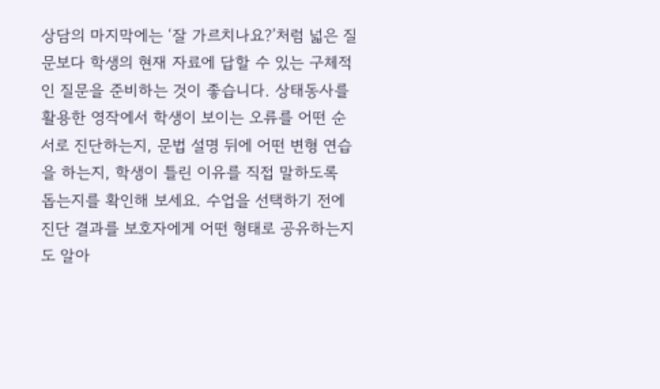상담의 마지막에는 ‘잘 가르치나요?’처럼 넓은 질문보다 학생의 현재 자료에 답할 수 있는 구체적인 질문을 준비하는 것이 좋습니다. 상태동사를 활용한 영작에서 학생이 보이는 오류를 어떤 순서로 진단하는지, 문법 설명 뒤에 어떤 변형 연습을 하는지, 학생이 틀린 이유를 직접 말하도록 돕는지를 확인해 보세요. 수업을 선택하기 전에 진단 결과를 보호자에게 어떤 형태로 공유하는지도 알아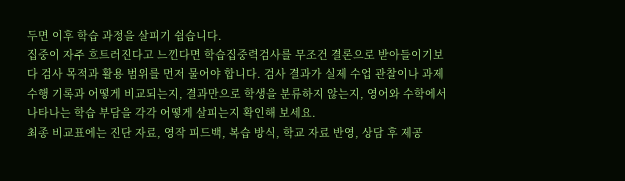두면 이후 학습 과정을 살피기 쉽습니다.
집중이 자주 흐트러진다고 느낀다면 학습집중력검사를 무조건 결론으로 받아들이기보다 검사 목적과 활용 범위를 먼저 물어야 합니다. 검사 결과가 실제 수업 관찰이나 과제 수행 기록과 어떻게 비교되는지, 결과만으로 학생을 분류하지 않는지, 영어와 수학에서 나타나는 학습 부담을 각각 어떻게 살피는지 확인해 보세요.
최종 비교표에는 진단 자료, 영작 피드백, 복습 방식, 학교 자료 반영, 상담 후 제공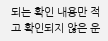되는 확인 내용만 적고 확인되지 않은 운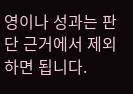영이나 성과는 판단 근거에서 제외하면 됩니다.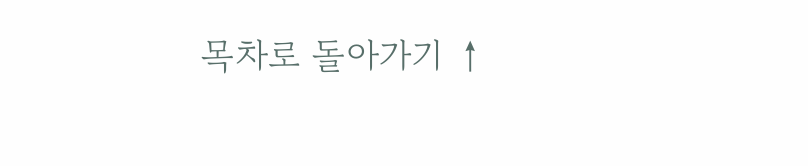목차로 돌아가기 ↑